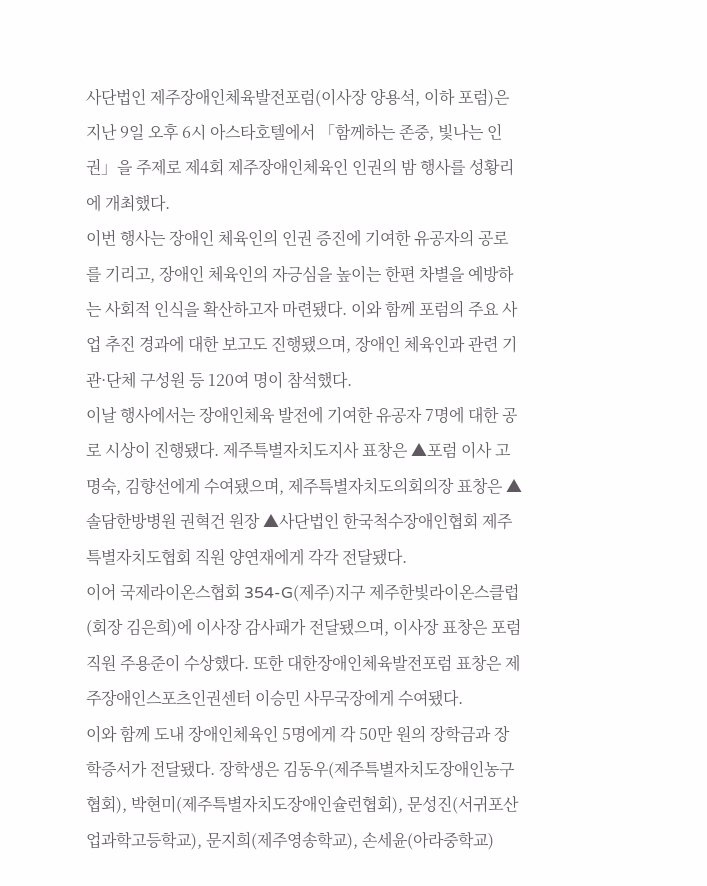사단법인 제주장애인체육발전포럼(이사장 양용석, 이하 포럼)은 지난 9일 오후 6시 아스타호텔에서 「함께하는 존중, 빛나는 인권」을 주제로 제4회 제주장애인체육인 인권의 밤 행사를 성황리에 개최했다.
이번 행사는 장애인 체육인의 인권 증진에 기여한 유공자의 공로를 기리고, 장애인 체육인의 자긍심을 높이는 한편 차별을 예방하는 사회적 인식을 확산하고자 마련됐다. 이와 함께 포럼의 주요 사업 추진 경과에 대한 보고도 진행됐으며, 장애인 체육인과 관련 기관·단체 구성원 등 120여 명이 참석했다.
이날 행사에서는 장애인체육 발전에 기여한 유공자 7명에 대한 공로 시상이 진행됐다. 제주특별자치도지사 표창은 ▲포럼 이사 고명숙, 김향선에게 수여됐으며, 제주특별자치도의회의장 표창은 ▲솔담한방병원 권혁건 원장 ▲사단법인 한국척수장애인협회 제주특별자치도협회 직원 양연재에게 각각 전달됐다.
이어 국제라이온스협회 354-G(제주)지구 제주한빛라이온스클럽(회장 김은희)에 이사장 감사패가 전달됐으며, 이사장 표창은 포럼 직원 주용준이 수상했다. 또한 대한장애인체육발전포럼 표창은 제주장애인스포츠인권센터 이승민 사무국장에게 수여됐다.
이와 함께 도내 장애인체육인 5명에게 각 50만 원의 장학금과 장학증서가 전달됐다. 장학생은 김동우(제주특별자치도장애인농구협회), 박현미(제주특별자치도장애인슐런협회), 문성진(서귀포산업과학고등학교), 문지희(제주영송학교), 손세윤(아라중학교)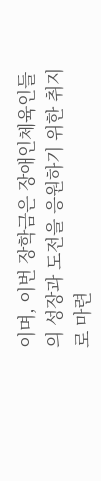이며, 이번 장학금은 장애인체육인들의 성장과 도전을 응원하기 위한 취지로 마련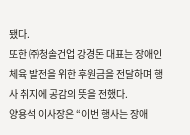됐다.
또한 ㈜청솔건업 강경돈 대표는 장애인 체육 발전을 위한 후원금을 전달하며 행사 취지에 공감의 뜻을 전했다.
양용석 이사장은 “이번 행사는 장애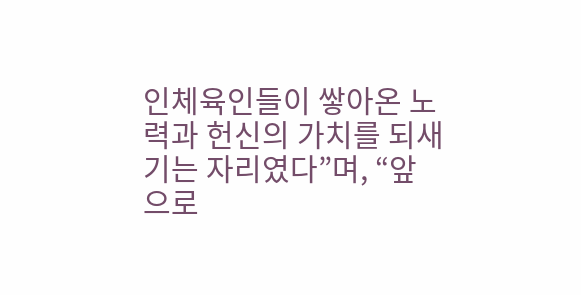인체육인들이 쌓아온 노력과 헌신의 가치를 되새기는 자리였다”며, “앞으로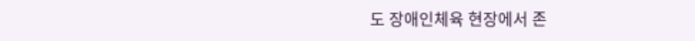도 장애인체육 현장에서 존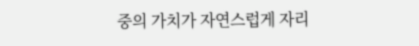중의 가치가 자연스럽게 자리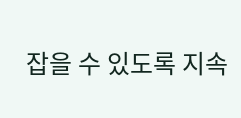잡을 수 있도록 지속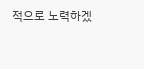적으로 노력하겠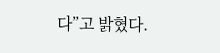다”고 밝혔다.